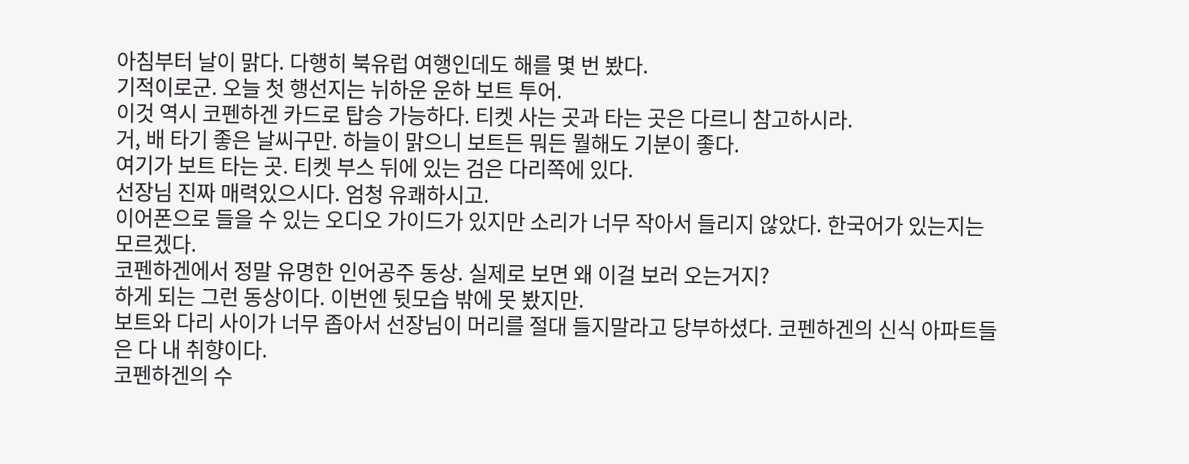아침부터 날이 맑다. 다행히 북유럽 여행인데도 해를 몇 번 봤다.
기적이로군. 오늘 첫 행선지는 뉘하운 운하 보트 투어.
이것 역시 코펜하겐 카드로 탑승 가능하다. 티켓 사는 곳과 타는 곳은 다르니 참고하시라.
거, 배 타기 좋은 날씨구만. 하늘이 맑으니 보트든 뭐든 뭘해도 기분이 좋다.
여기가 보트 타는 곳. 티켓 부스 뒤에 있는 검은 다리쪽에 있다.
선장님 진짜 매력있으시다. 엄청 유쾌하시고.
이어폰으로 들을 수 있는 오디오 가이드가 있지만 소리가 너무 작아서 들리지 않았다. 한국어가 있는지는 모르겠다.
코펜하겐에서 정말 유명한 인어공주 동상. 실제로 보면 왜 이걸 보러 오는거지?
하게 되는 그런 동상이다. 이번엔 뒷모습 밖에 못 봤지만.
보트와 다리 사이가 너무 좁아서 선장님이 머리를 절대 들지말라고 당부하셨다. 코펜하겐의 신식 아파트들은 다 내 취향이다.
코펜하겐의 수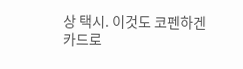상 택시. 이것도 코펜하겐 카드로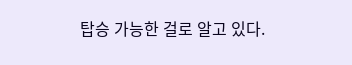탑승 가능한 걸로 알고 있다.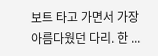보트 타고 가면서 가장 아름다웠던 다리. 한 ...